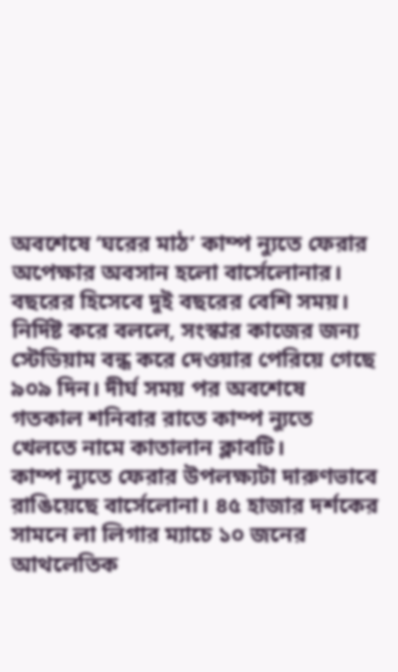অবশেষে ‘ঘরের মাঠ’ কাম্প ন্যুতে ফেরার অপেক্ষার অবসান হলো বার্সেলোনার। বছরের হিসেবে দুই বছরের বেশি সময়। নির্দিষ্ট করে বললে, সংস্কার কাজের জন্য স্টেডিয়াম বন্ধ করে দেওয়ার পেরিয়ে গেছে ৯০৯ দিন। দীর্ঘ সময় পর অবশেষে গতকাল শনিবার রাতে কাম্প ন্যুতে খেলতে নামে কাতালান ক্লাবটি।
কাম্প ন্যুতে ফেরার উপলক্ষ্যটা দারুণভাবে রাঙিয়েছে বার্সেলোনা। ৪৫ হাজার দর্শকের সামনে লা লিগার ম্যাচে ১০ জনের আথলেতিক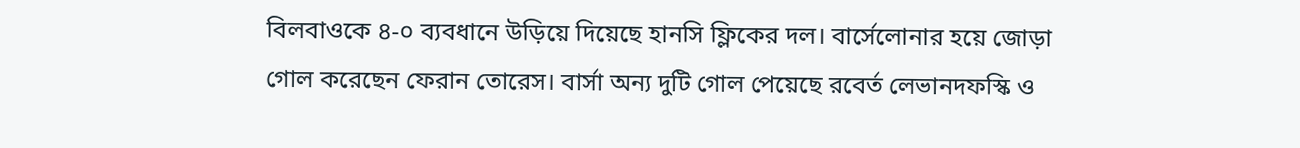বিলবাওকে ৪-০ ব্যবধানে উড়িয়ে দিয়েছে হানসি ফ্লিকের দল। বার্সেলোনার হয়ে জোড়া গোল করেছেন ফেরান তোরেস। বার্সা অন্য দুটি গোল পেয়েছে রবের্ত লেভানদফস্কি ও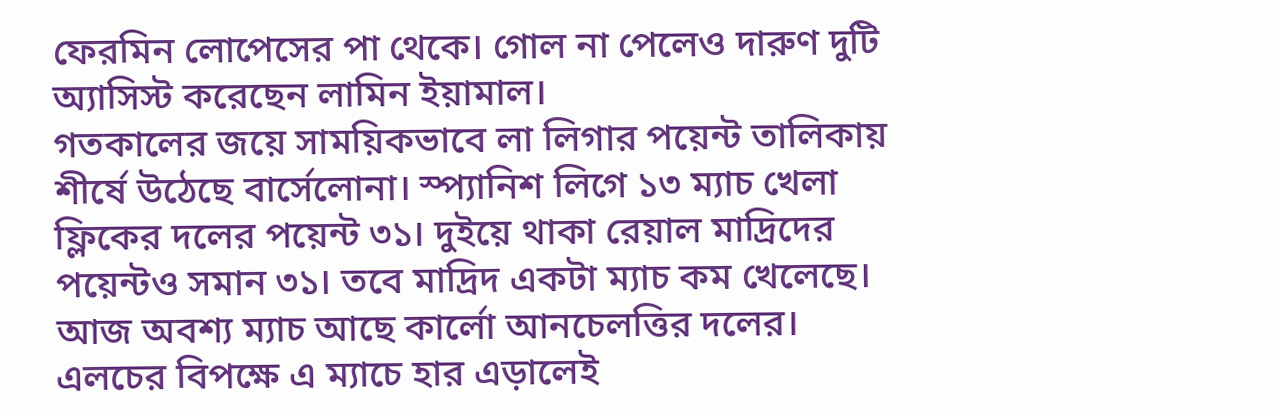ফেরমিন লোপেসের পা থেকে। গোল না পেলেও দারুণ দুটি অ্যাসিস্ট করেছেন লামিন ইয়ামাল।
গতকালের জয়ে সাময়িকভাবে লা লিগার পয়েন্ট তালিকায় শীর্ষে উঠেছে বার্সেলোনা। স্প্যানিশ লিগে ১৩ ম্যাচ খেলা ফ্লিকের দলের পয়েন্ট ৩১। দুইয়ে থাকা রেয়াল মাদ্রিদের পয়েন্টও সমান ৩১। তবে মাদ্রিদ একটা ম্যাচ কম খেলেছে। আজ অবশ্য ম্যাচ আছে কার্লো আনচেলত্তির দলের। এলচের বিপক্ষে এ ম্যাচে হার এড়ালেই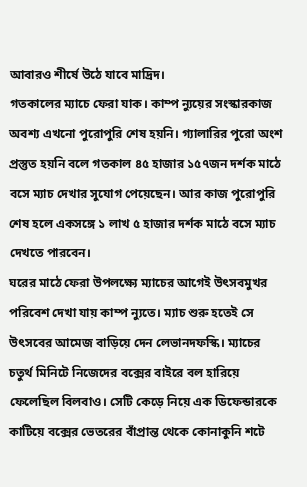আবারও শীর্ষে উঠে যাবে মাদ্রিদ।
গতকালের ম্যাচে ফেরা যাক। কাম্প ন্যুয়ের সংস্কারকাজ অবশ্য এখনো পুরোপুরি শেষ হয়নি। গ্যালারির পুরো অংশ প্রস্তুত হয়নি বলে গতকাল ৪৫ হাজার ১৫৭জন দর্শক মাঠে বসে ম্যাচ দেখার সুযোগ পেয়েছেন। আর কাজ পুরোপুরি শেষ হলে একসঙ্গে ১ লাখ ৫ হাজার দর্শক মাঠে বসে ম্যাচ দেখতে পারবেন।
ঘরের মাঠে ফেরা উপলক্ষ্যে ম্যাচের আগেই উৎসবমুখর পরিবেশ দেখা যায় কাম্প ন্যুতে। ম্যাচ শুরু হতেই সে উৎসবের আমেজ বাড়িয়ে দেন লেভানদফস্কি। ম্যাচের চতুর্থ মিনিটে নিজেদের বক্সের বাইরে বল হারিয়ে ফেলেছিল বিলবাও। সেটি কেড়ে নিয়ে এক ডিফেন্ডারকে কাটিয়ে বক্সের ভেতরের বাঁপ্রান্ত থেকে কোনাকুনি শটে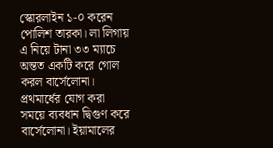স্কোরলাইন ১-০ করেন পোলিশ তারকা। লা লিগায় এ নিয়ে টানা ৩৩ ম্যাচে অন্তত একটি করে গোল করল বার্সেলোনা।
প্রথমার্ধের যোগ করা সময়ে ব্যবধান দ্বিগুণ করে বার্সেলোনা। ইয়ামালের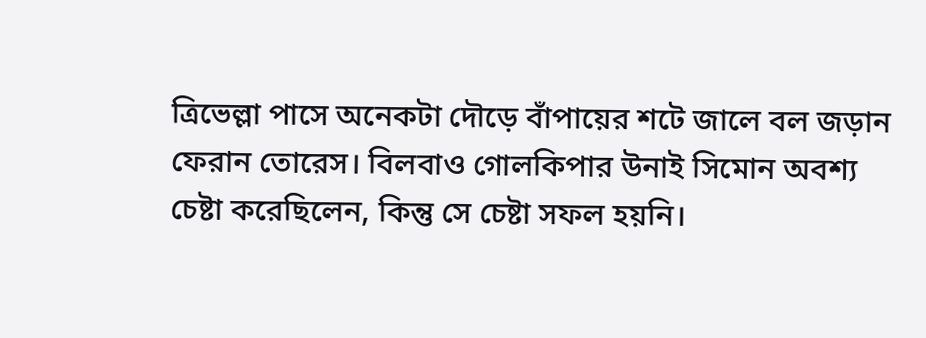ত্রিভেল্লা পাসে অনেকটা দৌড়ে বাঁপায়ের শটে জালে বল জড়ান ফেরান তোরেস। বিলবাও গোলকিপার উনাই সিমোন অবশ্য চেষ্টা করেছিলেন, কিন্তু সে চেষ্টা সফল হয়নি।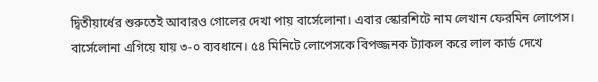দ্বিতীয়ার্ধের শুরুতেই আবারও গোলের দেখা পায় বার্সেলোনা। এবার স্কোরশিটে নাম লেখান ফেরমিন লোপেস। বার্সেলোনা এগিয়ে যায় ৩-০ ব্যবধানে। ৫৪ মিনিটে লোপেসকে বিপজ্জনক ট্যাকল করে লাল কার্ড দেখে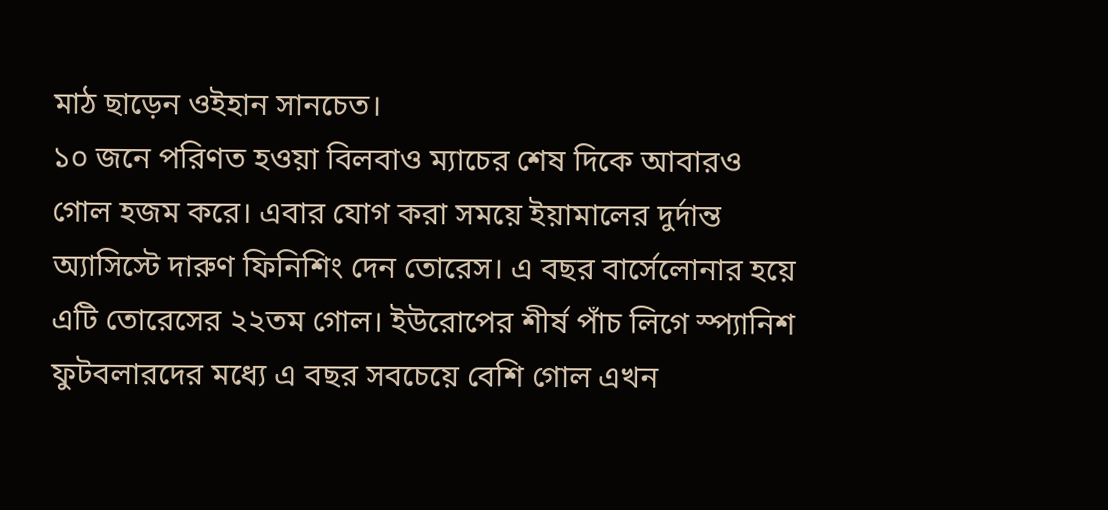মাঠ ছাড়েন ওইহান সানচেত।
১০ জনে পরিণত হওয়া বিলবাও ম্যাচের শেষ দিকে আবারও গোল হজম করে। এবার যোগ করা সময়ে ইয়ামালের দুর্দান্ত অ্যাসিস্টে দারুণ ফিনিশিং দেন তোরেস। এ বছর বার্সেলোনার হয়ে এটি তোরেসের ২২তম গোল। ইউরোপের শীর্ষ পাঁচ লিগে স্প্যানিশ ফুটবলারদের মধ্যে এ বছর সবচেয়ে বেশি গোল এখন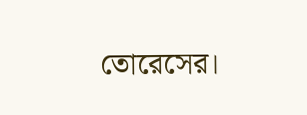তোরেসের।